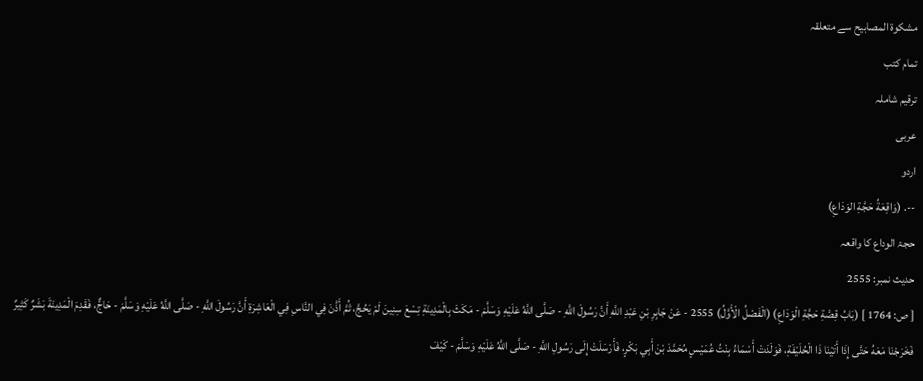مشكوة المصابيح سے متعلقہ
تمام کتب
ترقیم شاملہ
عربی
اردو
--. (وَاقِعَةُ حَجَّةِ الوَدَاعِ)
حجۃ الوداع کا واقعہ
حدیث نمبر: 2555
[ ص: 1764 ] (بَابُ قِصَّةِ حَجَّةِ الْوَدَاعِ) (الْفَصْلُ الْأَوَّلُ) 2555 - عَنْ جَابِرِ بْنِ عَبْدِ اللَّهِ أَنَّ رَسُولَ اللَّهِ - صَلَّى اللَّهُ عَلَيْهِ وَسَلَّمَ - مَكَثَ بِالْمَدِينَةِ تِسْعَ سِنِينَ لَمْ يَحُجَّ، ثُمَّ أَذَّنَ فِي النَّاسِ فِي الْعَاشِرَةِ أَنَّ رَسُولَ اللَّهِ - صَلَّى اللَّهُ عَلَيْهِ وَسَلَّمَ - حَاجٌّ، فَقَدِمَ الْمَدِينَةَ بَشَرٌ كَثِيرٌ فَخَرَجْنَا مَعَهُ حَتَّى إِذَا أَتَيْنَا ذَا الْحُلَيْفَةِ، فَوَلَدَتْ أَسْمَاءُ بِنْتُ عُمَيْسٍ مُحَمَّدَ بْنَ أَبِي بَكْرٍ، فَأَرْسَلَتْ إِلَى رَسُولِ اللَّهِ - صَلَّى اللَّهُ عَلَيْهِ وَسَلَّمَ - كَيْفَ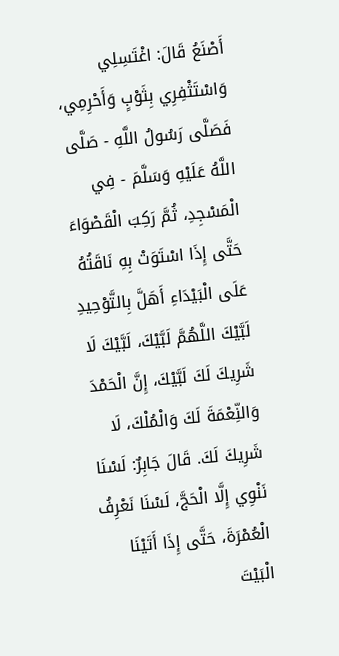أَصْنَعُ قَالَ: اغْتَسِلِي وَاسْتَثْفِرِي بِثَوْبٍ وَأَحْرِمِي، فَصَلَّى رَسُولُ اللَّهِ - صَلَّى اللَّهُ عَلَيْهِ وَسَلَّمَ - فِي الْمَسْجِدِ، ثُمَّ رَكِبَ الْقَصْوَاءَ حَتَّى إِذَا اسْتَوَتْ بِهِ نَاقَتُهُ عَلَى الْبَيْدَاءِ أَهَلَّ بِالتَّوْحِيدِ لَبَّيْكَ اللَّهُمَّ لَبَّيْكَ، لَبَّيْكَ لَا شَرِيكَ لَكَ لَبَّيْكَ، إِنَّ الْحَمْدَ وَالنِّعْمَةَ لَكَ وَالْمُلْكَ، لَا شَرِيكَ لَكَ. قَالَ جَابِرٌ: لَسْنَا نَنْوِي إِلَّا الْحَجَّ، لَسْنَا نَعْرِفُ الْعُمْرَةَ، حَتَّى إِذَا أَتَيْنَا الْبَيْتَ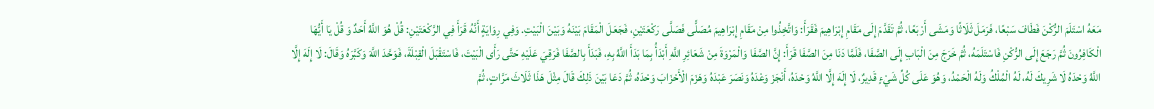مَعَهُ اسْتَلَمَ الرُّكْنَ فَطَافَ سَبْعًا، فَرَمَلَ ثَلَاثًا وَمَشَى أَرْبَعًا، ثُمَّ تَقَدَّمَ إِلَى مَقَامِ إِبْرَاهِيمَ فَقَرَأَ: وَاتَّخِذُوا مِنْ مَقَامِ إِبْرَاهِيمَ مُصَلًّى فَصَلَّى رَكْعَتَيْنِ، فَجَعَلَ الْمَقَامَ بَيْنَهُ وَبَيْنَ الْبَيْتِ. وَفِي رِوَايَةٍ أَنَّهُ قَرَأَ فِي الرَّكْعَتَيْنِ: قُلْ هُوَ اللَّهُ أَحَدٌ وَ قُلْ يَا أَيُّهَا الْكَافِرُونَ ثُمَّ رَجَعَ إِلَى الرُّكْنِ فَاسْتَلَمَهُ، ثُمَّ خَرَجَ مِنَ الْبَابِ إِلَى الصَّفَا، فَلَمَّا دَنَا مِنَ الصَّفَا قَرَأَ: إِنَّ الصَّفَا وَالْمَرْوَةَ مِنْ شَعَائِرِ اللَّهِ أَبْدَأُ بِمَا بَدَأَ اللَّهُ بِهِ، فَبَدَأَ بِالصَّفَا فَرَقِيَ عَلَيْهِ حَتَّى رَأَى الْبَيْتَ، فَاسْتَقْبَلَ الْقِبْلَةَ، فَوَحَّدَ اللَّهَ وَكَبَّرَهُ وَقَالَ: لَا إِلَهَ إِلَّا اللَّهُ وَحْدَهُ لَا شَرِيكَ لَهُ، لَهُ الْمُلْكُ وَلَهُ الْحَمْدُ، وَهُوَ عَلَى كُلِّ شَيْءٍ قَدِيرٌ، لَا إِلَهَ إِلَّا اللَّهُ وَحْدَهُ، أَنْجَزَ وَعْدَهُ وَنَصَرَ عَبْدَهُ وَهَزَمَ الْأَحْزَابَ وَحْدَهُ، ثُمَّ دَعَا بَيْنَ ذَلِكَ قَالَ مِثْلَ هَذَا ثَلَاثَ مَرَّاتٍ، ثُمَّ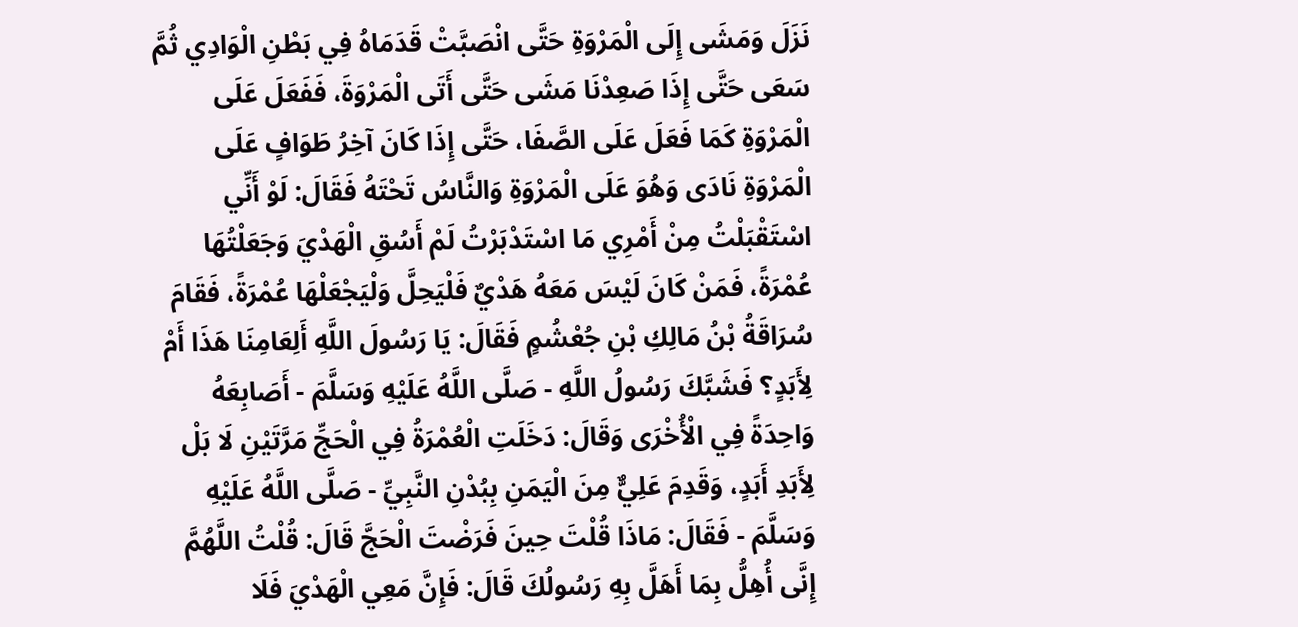نَزَلَ وَمَشَى إِلَى الْمَرْوَةِ حَتَّى انْصَبَّتْ قَدَمَاهُ فِي بَطْنِ الْوَادِي ثُمَّ سَعَى حَتَّى إِذَا صَعِدْنَا مَشَى حَتَّى أَتَى الْمَرْوَةَ، فَفَعَلَ عَلَى الْمَرْوَةِ كَمَا فَعَلَ عَلَى الصَّفَا، حَتَّى إِذَا كَانَ آخِرُ طَوَافٍ عَلَى الْمَرْوَةِ نَادَى وَهُوَ عَلَى الْمَرْوَةِ وَالنَّاسُ تَحْتَهُ فَقَالَ: لَوْ أَنِّي اسْتَقْبَلْتُ مِنْ أَمْرِي مَا اسْتَدْبَرْتُ لَمْ أَسُقِ الْهَدْيَ وَجَعَلْتُهَا عُمْرَةً، فَمَنْ كَانَ لَيْسَ مَعَهُ هَدْيٌ فَلْيَحِلَّ وَلْيَجْعَلْهَا عُمْرَةً، فَقَامَ سُرَاقَةُ بْنُ مَالِكِ بْنِ جُعْشُمٍ فَقَالَ: يَا رَسُولَ اللَّهِ أَلِعَامِنَا هَذَا أَمْ لِأَبَدٍ؟ فَشَبَّكَ رَسُولُ اللَّهِ - صَلَّى اللَّهُ عَلَيْهِ وَسَلَّمَ - أَصَابِعَهُ وَاحِدَةً فِي الْأُخْرَى وَقَالَ: دَخَلَتِ الْعُمْرَةُ فِي الْحَجِّ مَرَّتَيْنِ لَا بَلْ لِأَبَدِ أَبَدٍ، وَقَدِمَ عَلِيٌّ مِنَ الْيَمَنِ بِبُدْنِ النَّبِيِّ - صَلَّى اللَّهُ عَلَيْهِ وَسَلَّمَ - فَقَالَ: مَاذَا قُلْتَ حِينَ فَرَضْتَ الْحَجَّ قَالَ: قُلْتُ اللَّهُمَّ إِنَّى أُهِلُّ بِمَا أَهَلَّ بِهِ رَسُولُكَ قَالَ: فَإِنَّ مَعِي الْهَدْيَ فَلَا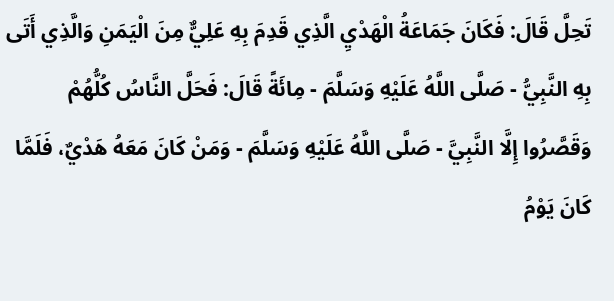تَحِلَّ قَالَ: فَكَانَ جَمَاعَةُ الْهَدْيِ الَّذِي قَدِمَ بِهِ عَلِيٌّ مِنَ الْيَمَنِ وَالَّذِي أَتَى بِهِ النَّبِيُّ - صَلَّى اللَّهُ عَلَيْهِ وَسَلَّمَ - مِائَةً قَالَ: فَحَلَّ النَّاسُ كُلُّهُمْ وَقَصَّرُوا إِلَّا النَّبِيَّ - صَلَّى اللَّهُ عَلَيْهِ وَسَلَّمَ - وَمَنْ كَانَ مَعَهُ هَدْيٌ، فَلَمَّا كَانَ يَوْمُ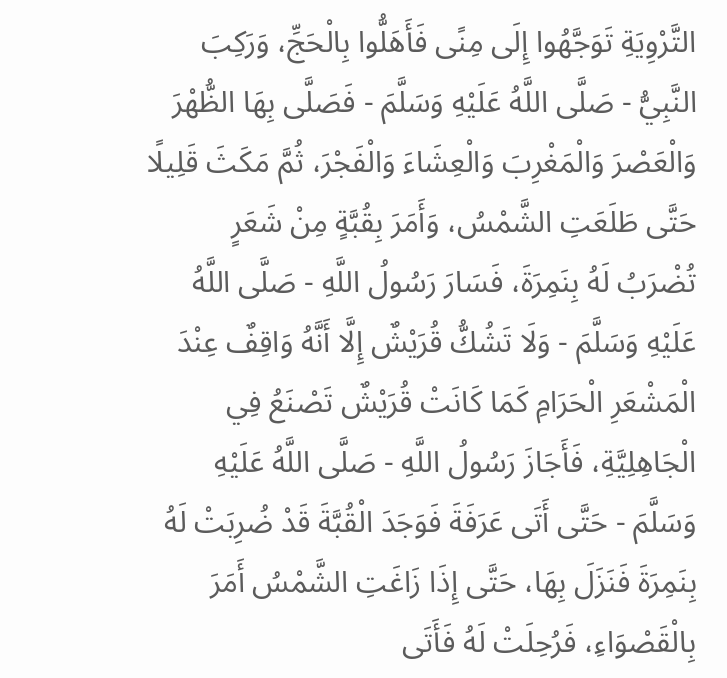التَّرْوِيَةِ تَوَجَّهُوا إِلَى مِنًى فَأَهَلُّوا بِالْحَجِّ، وَرَكِبَ النَّبِيُّ - صَلَّى اللَّهُ عَلَيْهِ وَسَلَّمَ - فَصَلَّى بِهَا الظُّهْرَ وَالْعَصْرَ وَالْمَغْرِبَ وَالْعِشَاءَ وَالْفَجْرَ، ثُمَّ مَكَثَ قَلِيلًا حَتَّى طَلَعَتِ الشَّمْسُ، وَأَمَرَ بِقُبَّةٍ مِنْ شَعَرٍ تُضْرَبُ لَهُ بِنَمِرَةَ، فَسَارَ رَسُولُ اللَّهِ - صَلَّى اللَّهُ عَلَيْهِ وَسَلَّمَ - وَلَا تَشُكُّ قُرَيْشٌ إِلَّا أَنَّهُ وَاقِفٌ عِنْدَ الْمَشْعَرِ الْحَرَامِ كَمَا كَانَتْ قُرَيْشٌ تَصْنَعُ فِي الْجَاهِلِيَّةِ، فَأَجَازَ رَسُولُ اللَّهِ - صَلَّى اللَّهُ عَلَيْهِ وَسَلَّمَ - حَتَّى أَتَى عَرَفَةَ فَوَجَدَ الْقُبَّةَ قَدْ ضُرِبَتْ لَهُ بِنَمِرَةَ فَنَزَلَ بِهَا، حَتَّى إِذَا زَاغَتِ الشَّمْسُ أَمَرَ بِالْقَصْوَاءِ، فَرُحِلَتْ لَهُ فَأَتَى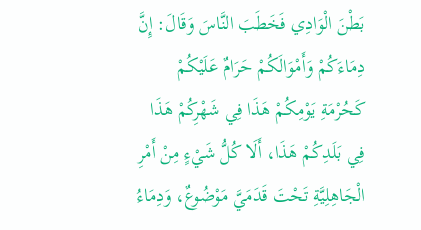بَطْنَ الْوَادِي فَخَطَبَ النَّاسَ وَقَالَ: إِنَّ دِمَاءَكُمْ وَأَمْوَالَكُمْ حَرَامٌ عَلَيْكُمْ كَحُرْمَةِ يَوْمِكُمْ هَذَا فِي شَهْرِكُمْ هَذَا فِي بَلَدِكُمْ هَذَا، أَلَا كُلُّ شَيْءٍ مِنْ أَمْرِ الْجَاهِلِيَّةِ تَحْتَ قَدَمَيَّ مَوْضُوعٌ، وَدِمَاءُ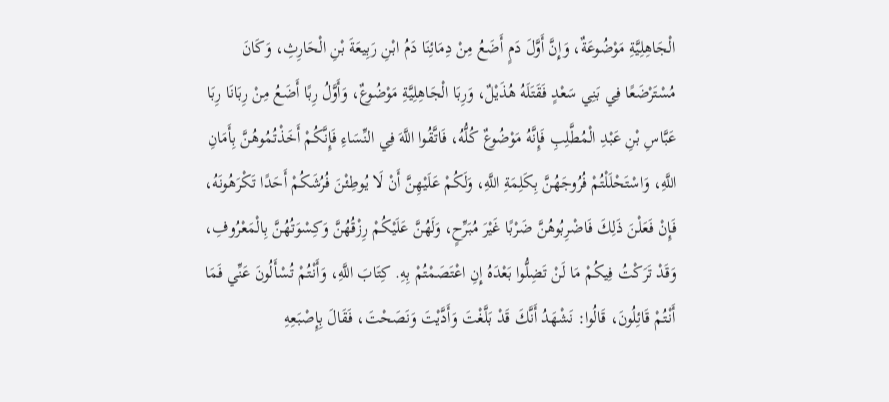الْجَاهِلِيَّةِ مَوْضُوعَةٌ، وَإِنَّ أَوَّلَ دَمٍ أَضَعُ مِنْ دِمَائِنَا دَمُ ابْنِ رَبِيعَةَ بْنِ الْحَارِثِ، وَكَانَ مُسْتَرْضَعًا فِي بَنِي سَعْدٍ فَقَتَلَهُ هُذَيْلٌ، وَرِبَا الْجَاهِلِيَّةِ مَوْضُوعٌ، وَأَوَّلُ رِبًا أَضَعُ مِنْ رِبَانَا رِبَا عَبَّاسِ بْنِ عَبْدِ الْمُطَّلِبِ فَإِنَّهُ مَوْضُوعٌ كُلُّهُ، فَاتَّقُوا اللَّهَ فِي النِّسَاءِ فَإِنَّكُمْ أَخَذْتُمُوهُنَّ بِأَمَانِ اللَّهِ، وَاسْتَحْلَلْتُمْ فُرُوجَهُنَّ بِكَلِمَةِ اللَّهِ، وَلَكُمْ عَلَيْهِنَّ أَنْ لَا يُوطِئْنَ فُرُشَكُمْ أَحَدًا تَكْرَهُونَهُ، فَإِنْ فَعَلْنَ ذَلِكَ فَاضْرِبُوهُنَّ ضَرْبًا غَيْرَ مُبَرِّحٍ، وَلَهُنَّ عَلَيْكُمْ رِزْقُهُنَّ وَكِسْوَتُهُنَّ بِالْمَعْرُوفِ، وَقَدْ تَرَكْتُ فِيكُمْ مَا لَنْ تَضِلُّوا بَعْدَهُ إِنِ اعْتَصَمْتُمْ بِهِ. كِتَابَ اللَّهِ، وَأَنْتُمْ تُسْأَلُونَ عَنِّي فَمَا أَنْتُمْ قَائِلُونَ، قَالُوا: نَشْهَدُ أَنَّكَ قَدْ بَلَّغْتَ وَأَدَّيْتَ وَنَصَحْتَ، فَقَالَ بِإِصْبَعِهِ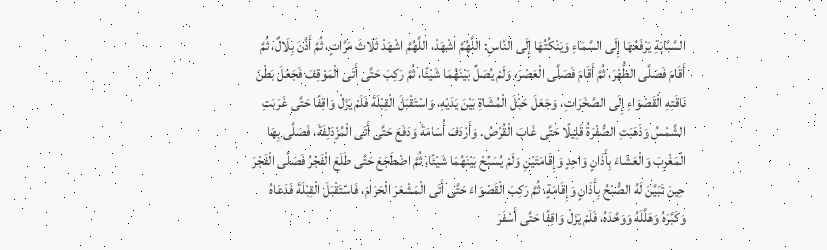السَّبَّابَةِ يَرْفَعُهَا إِلَى السَّمَاءِ وَيَنْكُتُهَا إِلَى النَّاسِ: اللَّهُمَّ اشْهَدْ، اللَّهُمَّ اشْهَدْ ثَلَاثَ مَرَّاتٍ، ثُمَّ أَذَّنَ بِلَالٌ، ثُمَّ أَقَامَ فَصَلَّى الظُّهْرَ، ثُمَّ أَقَامَ فَصَلَّى الْعَصْرَ، وَلَمْ يُصَلِّ بَيْنَهُمَا شَيْئًا، ثُمَّ رَكِبَ حَتَّى أَتَى الْمَوْقِفَ فَجَعَلَ بَطْنَ نَاقَتِهِ الْقَصْوَاءِ إِلَى الصَّخَرَاتِ، وَجَعَلَ حَبْلَ الْمُشَاةِ بَيْنَ يَدَيْهِ، وَاسْتَقْبَلَ الْقِبْلَةَ فَلَمْ يَزَلْ وَاقِفًا حَتَّى غَرَبَتِ الشَّمْسُ وَذَهَبَتِ الصُّفْرَةُ قَلِيلًا حَتَّى غَابَ الْقُرْصُ. وَأَرْدَفَ أُسَامَةَ وَدَفَعَ حَتَّى أَتَى الْمُزْدَلِفَةَ، فَصَلَّى بِهَا الْمَغْرِبَ وَالْعَشَاءَ بِأَذَانٍ وَاحِدٍ وَإِقَامَتَيْنِ وَلَمْ يُسَبِّحْ بَيْنَهُمَا شَيْئًا، ثُمَّ اضْطَجَعَ حَتَّى طَلَعَ الْفَجْرُ فَصَلَّى الْفَجْرَ حِينَ تَبَيَّنَ لَهُ الصُّبْحُ بِأَذَانٍ وَإِقَامَةٍ، ثُمَّ رَكِبَ الْقَصْوَاءَ حَتَّى أَتَى الْمَشْعَرَ الْحَرَامَ، فَاسْتَقْبَلَ الْقِبْلَةَ فَدَعَاهُ وَكَبَّرَهُ وَهَلَّلَهُ وَوَحَّدَهُ، فَلَمْ يَزَلْ وَاقِفًا حَتَّى أَسْفَرَ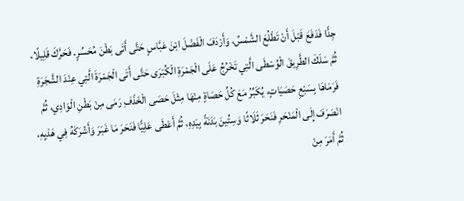جِدًّا فَدَفَعَ قَبْلَ أَنْ تَطْلُعَ الشَّمْسُ، وَأَرْدَفَ الْفَضْلَ ابْنَ عَبَّاسٍ حَتَّى أَتَى بَطْنَ مُحَسِّرٍ. فَحَرَّكَ قَلِيلًا، ثُمَّ سَلَكَ الطَّرِيقَ الْوُسْطَى الَّتِي تَخْرُجُ عَلَى الْجَمْرَةِ الْكُبْرَى حَتَّى أَتَى الْجَمْرَةَ الَّتِي عِنْدَ الشَّجَرَةِ فَرَمَاهَا بِسَبْعِ حَصَيَاتٍ، يُكَبِّرُ مَعَ كُلِّ حَصَاةٍ مِنْهَا مِثْلَ حَصَى الْخَذْفِ رَمَى مِنْ بَطْنِ الْوَادِي، ثُمَّ انْصَرَفَ إِلَى الْمَنْحَرِ فَنَحَرَ ثَلَاثًا وَسِتِّينَ بَدَنَةً بِيَدِهِ، ثُمَّ أَعْطَى عَلِيًّا فَنَحَرَ مَا غَبَرَ وَأَشْرَكَهُ فِي هَدْيِهِ، ثُمَّ أَمَرَ مِنْ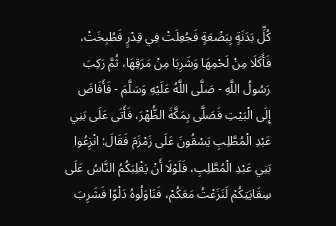كُلِّ بَدَنَةٍ بِبَضْعَةٍ فَجُعِلَتْ فِي قِدْرٍ فَطُبِخَتْ، فَأَكَلَا مِنْ لَحْمِهَا وَشَرِبَا مِنْ مَرَقِهَا، ثُمَّ رَكِبَ رَسُولُ اللَّهِ - صَلَّى اللَّهُ عَلَيْهِ وَسَلَّمَ - فَأَفَاضَ إِلَى الْبَيْتِ فَصَلَّى بِمَكَّةَ الظُّهْرَ، فَأَتَى عَلَى بَنِي عَبْدِ الْمُطَّلِبِ يَسْقُونَ عَلَى زَمْزَمَ فَقَالَ: انْزِعُوا بَنِي عَبْدِ الْمُطَّلِبِ، فَلَوْلَا أَنْ يَغْلِبَكُمُ النَّاسُ عَلَى سِقَايَتِكُمْ لَنَزَعْتُ مَعَكُمْ، فَنَاوَلُوهُ دَلْوًا فَشَرِبَ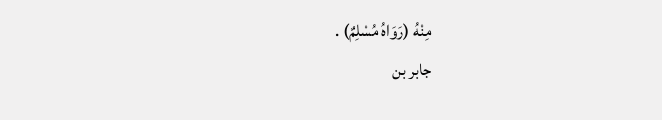مِنْهُ (رَوَاهُ مُسْلِمٌ) .
جابر بن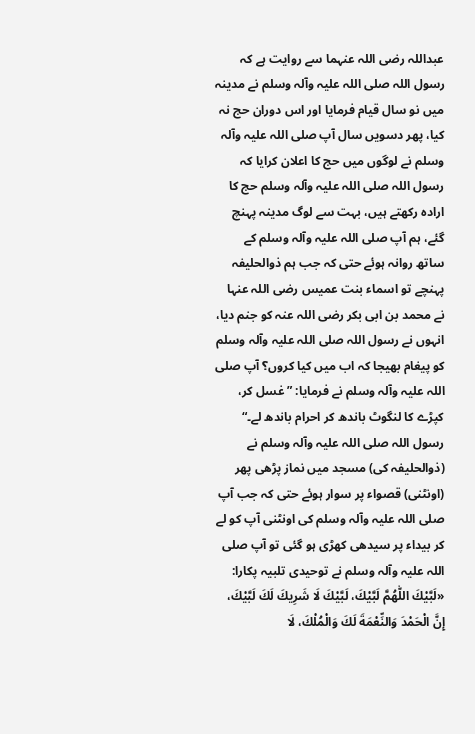عبداللہ رضی اللہ عنہما سے روایت ہے کہ رسول اللہ صلی اللہ علیہ وآلہ وسلم نے مدینہ میں نو سال قیام فرمایا اور اس دوران حج نہ کیا، پھر دسویں سال آپ صلی اللہ علیہ وآلہ وسلم نے لوگوں میں حج کا اعلان کرایا کہ رسول اللہ صلی اللہ علیہ وآلہ وسلم حج کا ارادہ رکھتے ہیں، بہت سے لوگ مدینہ پہنچ گئے، ہم آپ صلی اللہ علیہ وآلہ وسلم کے ساتھ روانہ ہوئے حتی کہ جب ہم ذوالحلیفہ پہنچے تو اسماء بنت عمیس رضی اللہ عنہا نے محمد بن ابی بکر رضی اللہ عنہ کو جنم دیا، انہوں نے رسول اللہ صلی اللہ علیہ وآلہ وسلم کو پیغام بھیجا کہ اب میں کیا کروں؟ آپ صلی اللہ علیہ وآلہ وسلم نے فرمایا: ”غسل کر، کپڑے کا لنگوٹ باندھ کر احرام باندھ لے۔“ رسول اللہ صلی اللہ علیہ وآلہ وسلم نے (ذوالحلیفہ کی) مسجد میں نماز پڑھی پھر (اونٹنی) قصواء پر سوار ہوئے حتی کہ جب آپ صلی اللہ علیہ وآلہ وسلم کی اونٹنی آپ کو لے کر بیداء پر سیدھی کھڑی ہو گئی تو آپ صلی اللہ علیہ وآلہ وسلم نے توحیدی تلبیہ پکارا: «لَبَّيْكَ اللّٰهُمَّ لَبَّيْكَ، لَبَّيْكَ لَا شَرِيكَ لَكَ لَبَّيْكَ، إِنَّ الْحَمْدَ وَالنِّعْمَةَ لَكَ وَالْمُلْكَ، لَا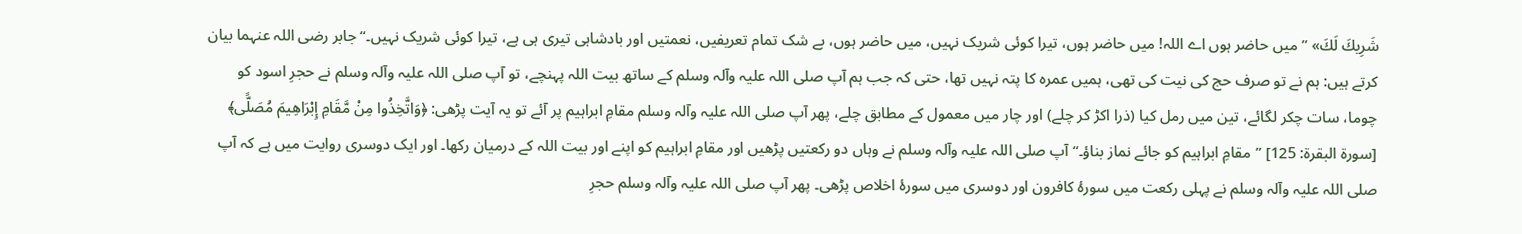شَرِيكَ لَكَ» ”میں حاضر ہوں اے اللہ! میں حاضر ہوں، تیرا کوئی شریک نہیں، میں حاضر ہوں، بے شک تمام تعریفیں، نعمتیں اور بادشاہی تیری ہی ہے، تیرا کوئی شریک نہیں۔“ جابر رضی اللہ عنہما بیان کرتے ہیں: ہم نے تو صرف حج کی نیت کی تھی، ہمیں عمرہ کا پتہ نہیں تھا، حتی کہ جب ہم آپ صلی اللہ علیہ وآلہ وسلم کے ساتھ بیت اللہ پہنچے، تو آپ صلی اللہ علیہ وآلہ وسلم نے حجرِ اسود کو چوما، سات چکر لگائے، تین میں رمل کیا (ذرا اکڑ کر چلے) اور چار میں معمول کے مطابق چلے، پھر آپ صلی اللہ علیہ وآلہ وسلم مقامِ ابراہیم پر آئے تو یہ آیت پڑھی: ﴿وَاتَّخِذُوا مِنْ مَّقَامِ إِبْرَاهِيمَ مُصَلًّى﴾ [سورة البقرة: 125] ”مقامِ ابراہیم کو جائے نماز بناؤ۔“ آپ صلی اللہ علیہ وآلہ وسلم نے وہاں دو رکعتیں پڑھیں اور مقامِ ابراہیم کو اپنے اور بیت اللہ کے درمیان رکھا۔ اور ایک دوسری روایت میں ہے کہ آپ صلی اللہ علیہ وآلہ وسلم نے پہلی رکعت میں سورۂ کافرون اور دوسری میں سورۂ اخلاص پڑھی۔ پھر آپ صلی اللہ علیہ وآلہ وسلم حجرِ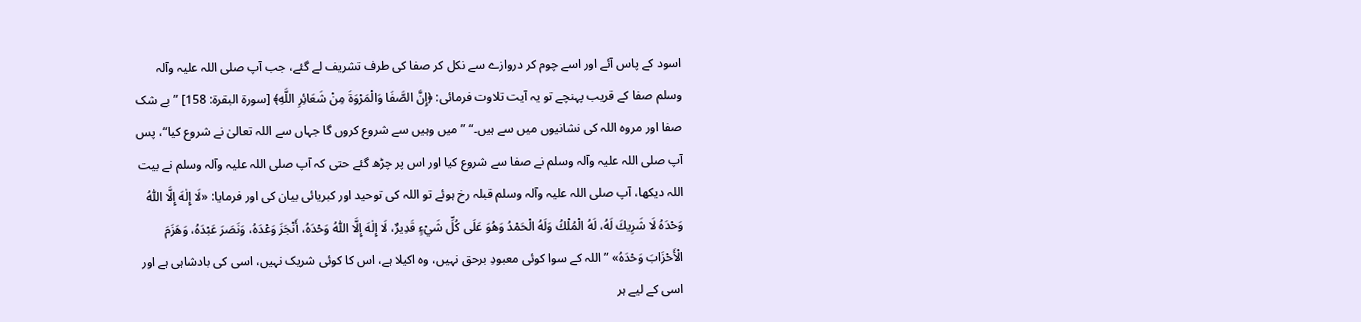اسود کے پاس آئے اور اسے چوم کر دروازے سے نکل کر صفا کی طرف تشریف لے گئے، جب آپ صلی اللہ علیہ وآلہ وسلم صفا کے قریب پہنچے تو یہ آیت تلاوت فرمائی: ﴿إِنَّ الصَّفَا وَالْمَرْوَةَ مِنْ شَعَائِرِ اللَّهِ﴾ [سورة البقرة: 158] ”بے شک صفا اور مروہ اللہ کی نشانیوں میں سے ہیں۔“ ”میں وہیں سے شروع کروں گا جہاں سے اللہ تعالیٰ نے شروع کیا“، پس آپ صلی اللہ علیہ وآلہ وسلم نے صفا سے شروع کیا اور اس پر چڑھ گئے حتی کہ آپ صلی اللہ علیہ وآلہ وسلم نے بیت اللہ دیکھا، آپ صلی اللہ علیہ وآلہ وسلم قبلہ رخ ہوئے تو اللہ کی توحید اور کبریائی بیان کی اور فرمایا: «لَا إِلٰهَ إِلَّا اللّٰهُ وَحْدَهُ لَا شَرِيكَ لَهُ، لَهُ الْمُلْكُ وَلَهُ الْحَمْدُ وَهُوَ عَلَى كُلِّ شَيْءٍ قَدِيرٌ، لَا إِلٰهَ إِلَّا اللّٰهُ وَحْدَهُ، أَنْجَزَ وَعْدَهُ، وَنَصَرَ عَبْدَهُ، وَهَزَمَ الْأَحْزَابَ وَحْدَهُ» ”اللہ کے سوا کوئی معبودِ برحق نہیں، وہ اکیلا ہے، اس کا کوئی شریک نہیں، اسی کی بادشاہی ہے اور اسی کے لیے ہر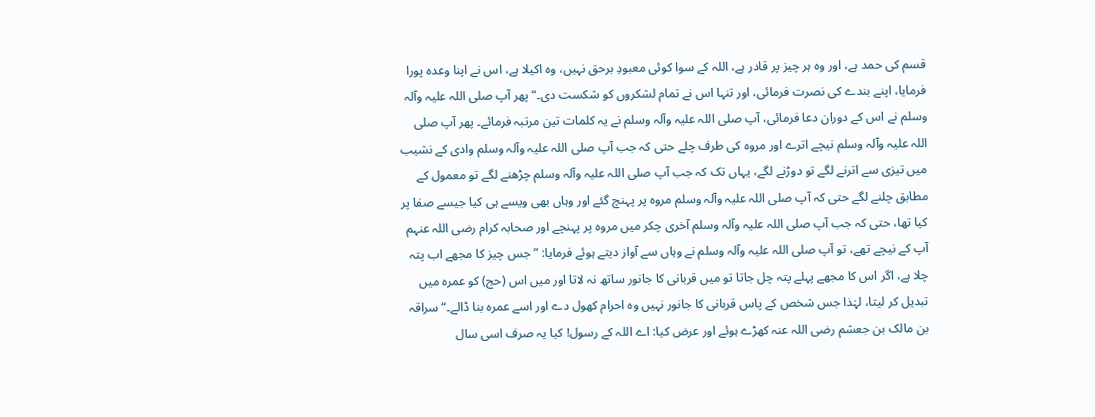قسم کی حمد ہے، اور وہ ہر چیز پر قادر ہے، اللہ کے سوا کوئی معبودِ برحق نہیں، وہ اکیلا ہے، اس نے اپنا وعدہ پورا فرمایا، اپنے بندے کی نصرت فرمائی، اور تنہا اس نے تمام لشکروں کو شکست دی۔“ پھر آپ صلی اللہ علیہ وآلہ وسلم نے اس کے دوران دعا فرمائی، آپ صلی اللہ علیہ وآلہ وسلم نے یہ کلمات تین مرتبہ فرمائے۔ پھر آپ صلی اللہ علیہ وآلہ وسلم نیچے اترے اور مروہ کی طرف چلے حتی کہ جب آپ صلی اللہ علیہ وآلہ وسلم وادی کے نشیب میں تیزی سے اترنے لگے تو دوڑنے لگے، یہاں تک کہ جب آپ صلی اللہ علیہ وآلہ وسلم چڑھنے لگے تو معمول کے مطابق چلنے لگے حتی کہ آپ صلی اللہ علیہ وآلہ وسلم مروہ پر پہنچ گئے اور وہاں بھی ویسے ہی کیا جیسے صفا پر کیا تھا، حتی کہ جب آپ صلی اللہ علیہ وآلہ وسلم آخری چکر میں مروہ پر پہنچے اور صحابہ کرام رضی اللہ عنہم آپ کے نیچے تھے، تو آپ صلی اللہ علیہ وآلہ وسلم نے وہاں سے آواز دیتے ہوئے فرمایا: ”جس چیز کا مجھے اب پتہ چلا ہے، اگر اس کا مجھے پہلے پتہ چل جاتا تو میں قربانی کا جانور ساتھ نہ لاتا اور میں اس (حج) کو عمرہ میں تبدیل کر لیتا، لہٰذا جس شخص کے پاس قربانی کا جانور نہیں وہ احرام کھول دے اور اسے عمرہ بنا ڈالے۔“ سراقہ بن مالک بن جعشم رضی اللہ عنہ کھڑے ہوئے اور عرض کیا: اے اللہ کے رسول! کیا یہ صرف اسی سال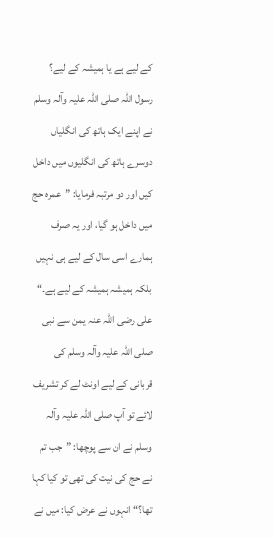کے لیے ہے یا ہمیشہ کے لیے؟ رسول اللہ صلی اللہ علیہ وآلہ وسلم نے اپنے ایک ہاتھ کی انگلیاں دوسرے ہاتھ کی انگلیوں میں داخل کیں اور دو مرتبہ فرمایا: ”عمرہ حج میں داخل ہو گیا، اور یہ صرف ہمارے اسی سال کے لیے ہی نہیں بلکہ ہمیشہ ہمیشہ کے لیے ہے۔“ علی رضی اللہ عنہ یمن سے نبی صلی اللہ علیہ وآلہ وسلم کی قربانی کے لیے اونٹ لے کر تشریف لائے تو آپ صلی اللہ علیہ وآلہ وسلم نے ان سے پوچھا: ”جب تم نے حج کی نیت کی تھی تو کیا کہا تھا؟“ انہوں نے عرض کیا: میں نے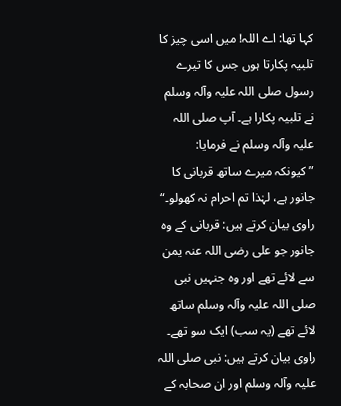کہا تھا: اے اللہ! میں اسی چیز کا تلبیہ پکارتا ہوں جس کا تیرے رسول صلی اللہ علیہ وآلہ وسلم نے تلبیہ پکارا ہے۔ آپ صلی اللہ علیہ وآلہ وسلم نے فرمایا: ”کیونکہ میرے ساتھ قربانی کا جانور ہے، لہٰذا تم احرام نہ کھولو۔“ راوی بیان کرتے ہیں: قربانی کے وہ جانور جو علی رضی اللہ عنہ یمن سے لائے تھے اور وہ جنہیں نبی صلی اللہ علیہ وآلہ وسلم ساتھ لائے تھے (یہ سب) ایک سو تھے۔ راوی بیان کرتے ہیں: نبی صلی اللہ علیہ وآلہ وسلم اور ان صحابہ کے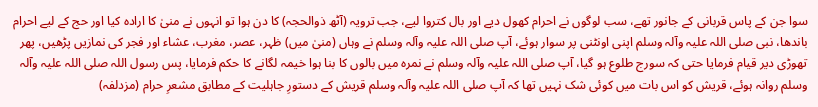سوا جن کے پاس قربانی کے جانور تھے، سب لوگوں نے احرام کھول دیے اور بال کتروا لیے، جب ترویہ (آٹھ ذوالحجہ) کا دن ہوا تو انہوں نے منیٰ کا ارادہ کیا اور حج کے لیے احرام باندھا، نبی صلی اللہ علیہ وآلہ وسلم اپنی اونٹنی پر سوار ہوئے، آپ صلی اللہ علیہ وآلہ وسلم نے وہاں (منیٰ میں) ظہر، عصر، مغرب، عشاء اور فجر کی نمازیں پڑھیں، پھر تھوڑی دیر قیام فرمایا حتی کہ سورج طلوع ہو گیا، آپ صلی اللہ علیہ وآلہ وسلم نے نمرہ میں بالوں کا بنا ہوا خیمہ لگانے کا حکم فرمایا، پس رسول اللہ صلی اللہ علیہ وآلہ وسلم روانہ ہوئے، قریش کو اس بات میں کوئی شک نہیں تھا کہ آپ صلی اللہ علیہ وآلہ وسلم قریش کے دستورِ جاہلیت کے مطابق مشعرِ حرام (مزدلفہ)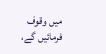میں وقوف فرمائیں گے،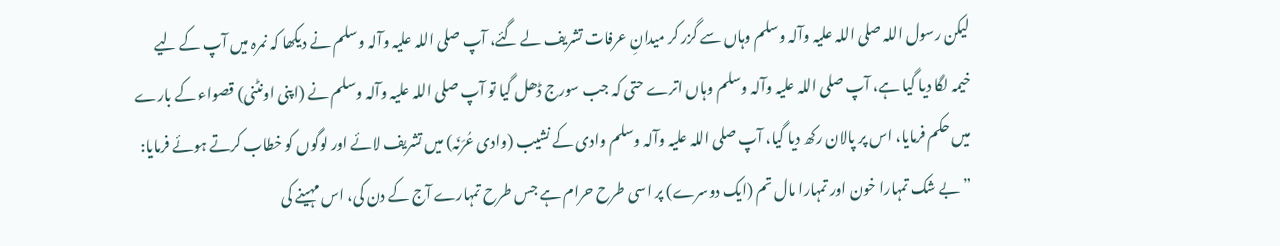لیکن رسول اللہ صلی اللہ علیہ وآلہ وسلم وہاں سے گزر کر میدانِ عرفات تشریف لے گئے، آپ صلی اللہ علیہ وآلہ وسلم نے دیکھا کہ نمرہ میں آپ کے لیے خیمہ لگا دیا گیا ہے، آپ صلی اللہ علیہ وآلہ وسلم وہاں اترے حتی کہ جب سورج ڈھل گیا تو آپ صلی اللہ علیہ وآلہ وسلم نے (اپنی اونٹنی) قصواء کے بارے میں حکم فرمایا، اس پر پالان رکھ دیا گیا، آپ صلی اللہ علیہ وآلہ وسلم وادی کے نشیب (وادی عُرَنَہ) میں تشریف لائے اور لوگوں کو خطاب کرتے ہوئے فرمایا: ”بے شک تمہارا خون اور تمہارا مال تم (ایک دوسرے) پر اسی طرح حرام ہے جس طرح تمہارے آج کے دن کی، اس مہینے کی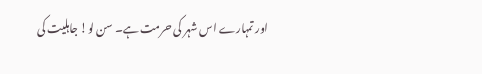اور تمہارے اس شہر کی حرمت ہے۔ سن لو! جاہلیت کی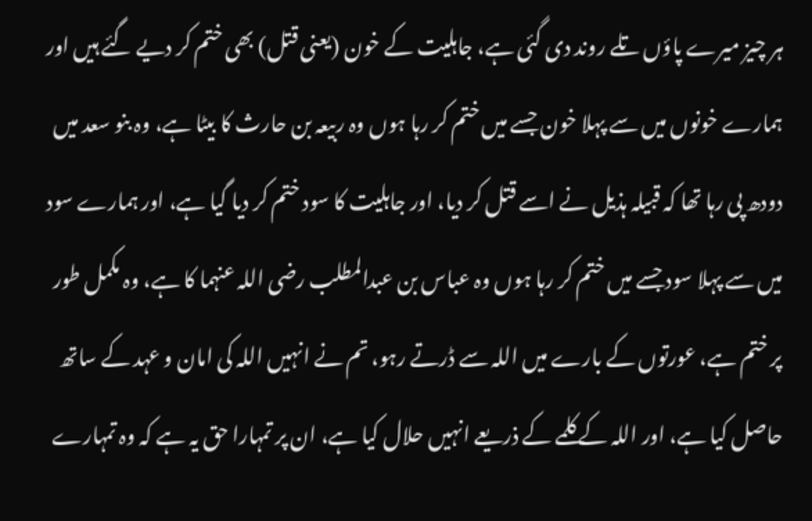ہر چیز میرے پاؤں تلے روند دی گئی ہے، جاہلیت کے خون (یعنی قتل) بھی ختم کر دیے گئے ہیں اور ہمارے خونوں میں سے پہلا خون جسے میں ختم کر رہا ہوں وہ ربیعہ بن حارث کا بیٹا ہے، وہ بنو سعد میں دودھ پی رہا تھا کہ قبیلہ ہذیل نے اسے قتل کر دیا، اور جاہلیت کا سود ختم کر دیا گیا ہے، اور ہمارے سود میں سے پہلا سود جسے میں ختم کر رہا ہوں وہ عباس بن عبدالمطلب رضی اللہ عنہما کا ہے، وہ مکمل طور پر ختم ہے، عورتوں کے بارے میں اللہ سے ڈرتے رہو، تم نے انہیں اللہ کی امان و عہد کے ساتھ حاصل کیا ہے، اور اللہ کے کلمے کے ذریعے انہیں حلال کیا ہے، ان پر تمہارا حق یہ ہے کہ وہ تمہارے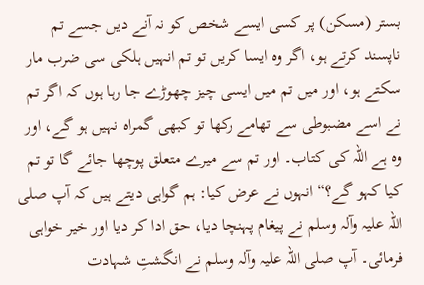بستر (مسکن) پر کسی ایسے شخص کو نہ آنے دیں جسے تم ناپسند کرتے ہو، اگر وہ ایسا کریں تو تم انہیں ہلکی سی ضرب مار سکتے ہو، اور میں تم میں ایسی چیز چھوڑے جا رہا ہوں کہ اگر تم نے اسے مضبوطی سے تھامے رکھا تو کبھی گمراہ نہیں ہو گے، اور وہ ہے اللہ کی کتاب۔ اور تم سے میرے متعلق پوچھا جائے گا تو تم کیا کہو گے؟“ انہوں نے عرض کیا: ہم گواہی دیتے ہیں کہ آپ صلی اللہ علیہ وآلہ وسلم نے پیغام پہنچا دیا، حق ادا کر دیا اور خیر خواہی فرمائی۔ آپ صلی اللہ علیہ وآلہ وسلم نے انگشتِ شہادت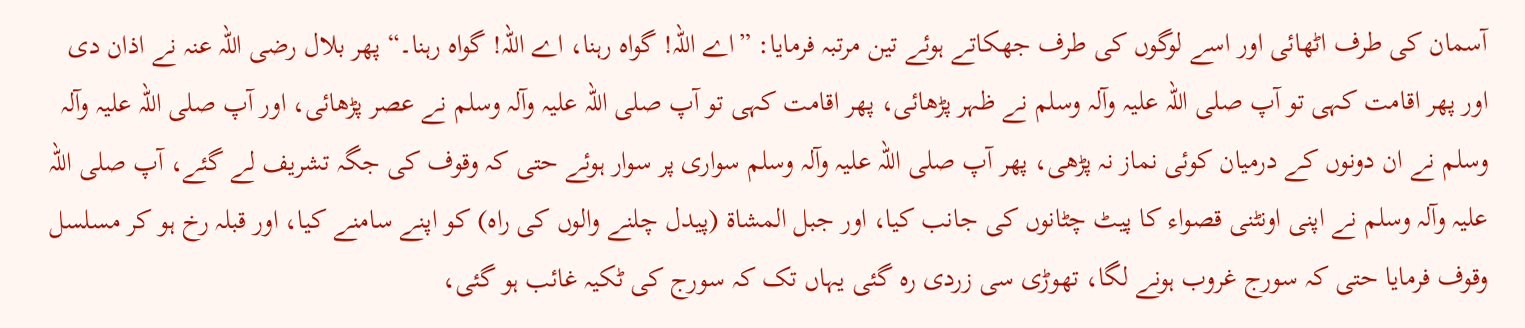آسمان کی طرف اٹھائی اور اسے لوگوں کی طرف جھکاتے ہوئے تین مرتبہ فرمایا: ”اے اللہ! گواہ رہنا، اے اللہ! گواہ رہنا۔“ پھر بلال رضی اللہ عنہ نے اذان دی اور پھر اقامت کہی تو آپ صلی اللہ علیہ وآلہ وسلم نے ظہر پڑھائی، پھر اقامت کہی تو آپ صلی اللہ علیہ وآلہ وسلم نے عصر پڑھائی، اور آپ صلی اللہ علیہ وآلہ وسلم نے ان دونوں کے درمیان کوئی نماز نہ پڑھی، پھر آپ صلی اللہ علیہ وآلہ وسلم سواری پر سوار ہوئے حتی کہ وقوف کی جگہ تشریف لے گئے، آپ صلی اللہ علیہ وآلہ وسلم نے اپنی اونٹنی قصواء کا پیٹ چٹانوں کی جانب کیا، اور جبل المشاۃ (پیدل چلنے والوں کی راہ) کو اپنے سامنے کیا، اور قبلہ رخ ہو کر مسلسل وقوف فرمایا حتی کہ سورج غروب ہونے لگا، تھوڑی سی زردی رہ گئی یہاں تک کہ سورج کی ٹکیہ غائب ہو گئی،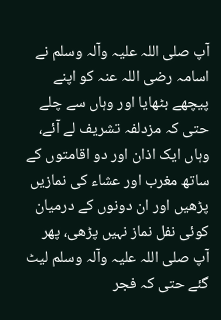آپ صلی اللہ علیہ وآلہ وسلم نے اسامہ رضی اللہ عنہ کو اپنے پیچھے بٹھایا اور وہاں سے چلے حتی کہ مزدلفہ تشریف لے آئے، وہاں ایک اذان اور دو اقامتوں کے ساتھ مغرب اور عشاء کی نمازیں پڑھیں اور ان دونوں کے درمیان کوئی نفل نماز نہیں پڑھی، پھر آپ صلی اللہ علیہ وآلہ وسلم لیٹ گئے حتی کہ فجر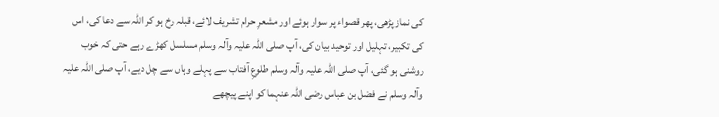کی نماز پڑھی، پھر قصواء پر سوار ہوئے اور مشعرِ حرام تشریف لائے، قبلہ رخ ہو کر اللہ سے دعا کی، اس کی تکبیر، تہلیل اور توحید بیان کی، آپ صلی اللہ علیہ وآلہ وسلم مسلسل کھڑے رہے حتی کہ خوب روشنی ہو گئی، آپ صلی اللہ علیہ وآلہ وسلم طلوعِ آفتاب سے پہلے وہاں سے چل دیے، آپ صلی اللہ علیہ وآلہ وسلم نے فضل بن عباس رضی اللہ عنہما کو اپنے پیچھے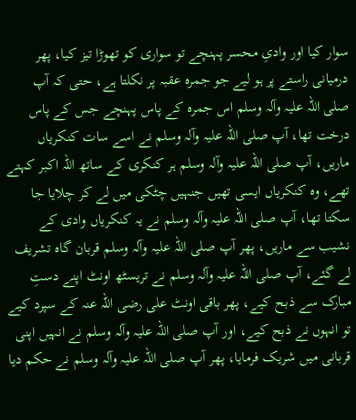سوار کیا اور وادیِ محسر پہنچے تو سواری کو تھوڑا تیز کیا، پھر درمیانی راستے پر ہو لیے جو جمرہ عقبہ پر نکلتا ہے، حتی کہ آپ صلی اللہ علیہ وآلہ وسلم اس جمرہ کے پاس پہنچے جس کے پاس درخت تھا، آپ صلی اللہ علیہ وآلہ وسلم نے اسے سات کنکریاں ماریں، آپ صلی اللہ علیہ وآلہ وسلم ہر کنکری کے ساتھ اللہ اکبر کہتے تھے، وہ کنکریاں ایسی تھیں جنہیں چٹکی میں لے کر چلایا جا سکتا تھا، آپ صلی اللہ علیہ وآلہ وسلم نے یہ کنکریاں وادی کے نشیب سے ماریں، پھر آپ صلی اللہ علیہ وآلہ وسلم قربان گاہ تشریف لے گئے، آپ صلی اللہ علیہ وآلہ وسلم نے تریسٹھ اونٹ اپنے دستِ مبارک سے ذبح کیے، پھر باقی اونٹ علی رضی اللہ عنہ کے سپرد کیے تو انہوں نے ذبح کیے، اور آپ صلی اللہ علیہ وآلہ وسلم نے انہیں اپنی قربانی میں شریک فرمایا، پھر آپ صلی اللہ علیہ وآلہ وسلم نے حکم دیا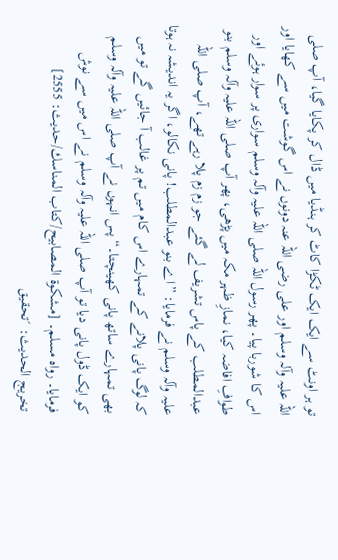تو ہر اونٹ سے ایک ایک ٹکڑا کاٹ کر ہنڈیا میں ڈال کر پکایا گیا، آپ صلی اللہ علیہ وآلہ وسلم اور علی رضی اللہ عنہ دونوں نے اس گوشت میں سے کھایا اور اس کا شوربا پیا۔ پھر رسول اللہ صلی اللہ علیہ وآلہ وسلم سواری پر سوار ہوئے اور طوافِ افاضہ کیا، نمازِ ظہر مکہ میں پڑھی، پھر آپ صلی اللہ علیہ وآلہ وسلم بنو عبدالمطلب کے پاس تشریف لے گئے جو زم زم پلا رہے تھے، آپ صلی اللہ علیہ وآلہ وسلم نے فرمایا: ”اے بنو عبدالمطلب! پانی نکالو، اگر یہ اندیشہ نہ ہوتا کہ لوگ پانی پلانے کے تمہارے اس کام میں تم پر غالب آ جائیں گے تو میں بھی تمہارے ساتھ پانی کھینچتا۔“ پس انہوں نے آپ صلی اللہ علیہ وآلہ وسلم کو ایک ڈول پانی دیا تو آپ صلی اللہ علیہ وآلہ وسلم نے اس میں سے نوش فرمایا۔ رواہ مسلم۔ [مشكوة المصابيح/كتاب المناسك/حدیث: 2555]
تخریج الحدیث: ´تحقيق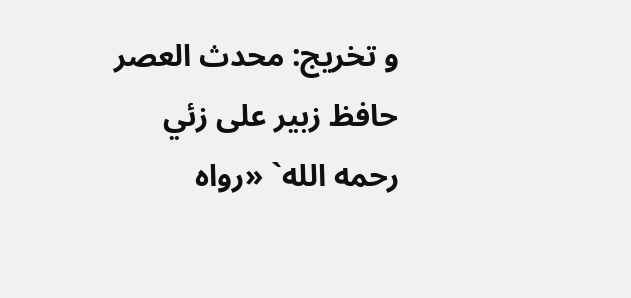و تخريج: محدث العصر حافظ زبير على زئي رحمه الله` «رواه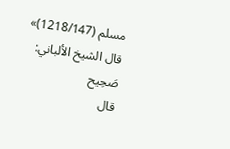مسلم (1218/147)»
قال الشيخ الألباني: صَحِيح
قال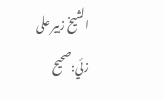الشيخ زبير على زئي:صحيح